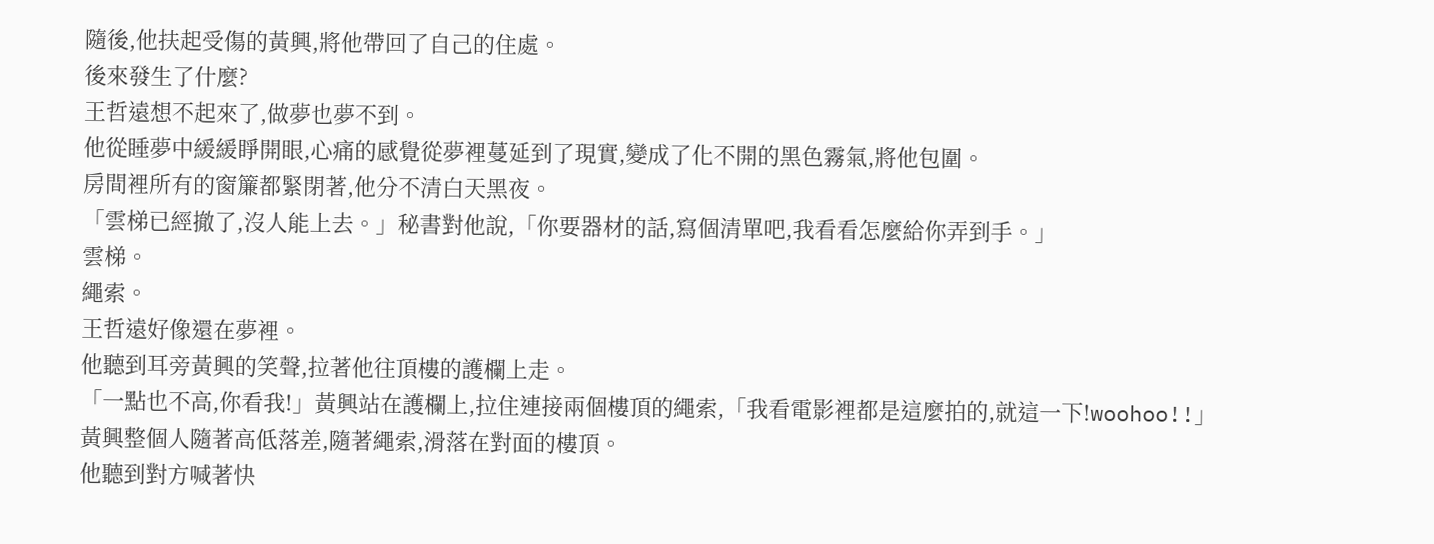隨後,他扶起受傷的黃興,將他帶回了自己的住處。
後來發生了什麼?
王哲遠想不起來了,做夢也夢不到。
他從睡夢中緩緩睜開眼,心痛的感覺從夢裡蔓延到了現實,變成了化不開的黑色霧氣,將他包圍。
房間裡所有的窗簾都緊閉著,他分不清白天黑夜。
「雲梯已經撤了,沒人能上去。」秘書對他說,「你要器材的話,寫個清單吧,我看看怎麼給你弄到手。」
雲梯。
繩索。
王哲遠好像還在夢裡。
他聽到耳旁黃興的笑聲,拉著他往頂樓的護欄上走。
「一點也不高,你看我!」黃興站在護欄上,拉住連接兩個樓頂的繩索,「我看電影裡都是這麼拍的,就這一下!woohoo!!」
黃興整個人隨著高低落差,隨著繩索,滑落在對面的樓頂。
他聽到對方喊著快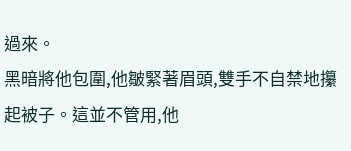過來。
黑暗將他包圍,他皺緊著眉頭,雙手不自禁地攥起被子。這並不管用,他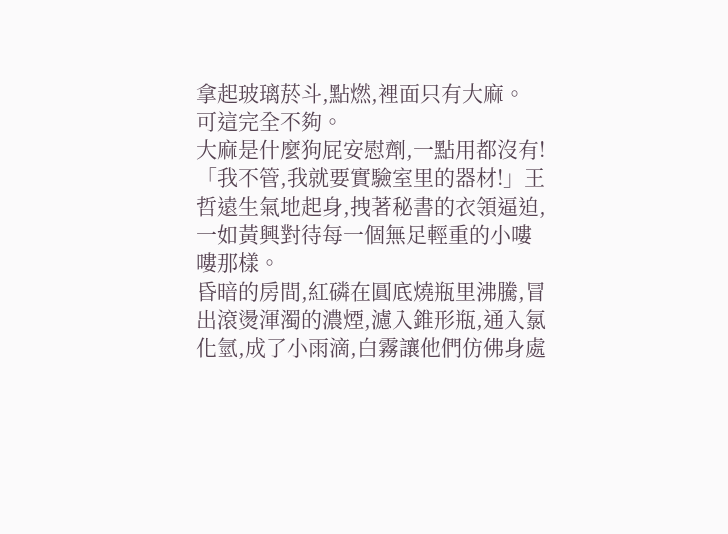拿起玻璃菸斗,點燃,裡面只有大麻。
可這完全不夠。
大麻是什麼狗屁安慰劑,一點用都沒有!
「我不管,我就要實驗室里的器材!」王哲遠生氣地起身,拽著秘書的衣領逼迫,一如黃興對待每一個無足輕重的小嘍嘍那樣。
昏暗的房間,紅磷在圓底燒瓶里沸騰,冒出滾燙渾濁的濃煙,濾入錐形瓶,通入氯化氫,成了小雨滴,白霧讓他們仿佛身處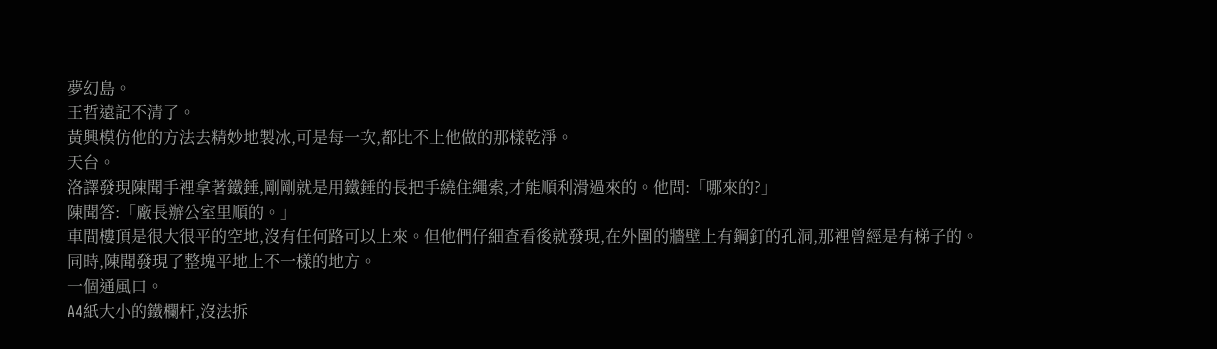夢幻島。
王哲遠記不清了。
黃興模仿他的方法去精妙地製冰,可是每一次,都比不上他做的那樣乾淨。
天台。
洛譯發現陳聞手裡拿著鐵錘,剛剛就是用鐵錘的長把手繞住繩索,才能順利滑過來的。他問:「哪來的?」
陳聞答:「廠長辦公室里順的。」
車間樓頂是很大很平的空地,沒有任何路可以上來。但他們仔細查看後就發現,在外圍的牆壁上有鋼釘的孔洞,那裡曾經是有梯子的。
同時,陳聞發現了整塊平地上不一樣的地方。
一個通風口。
A4紙大小的鐵欄杆,沒法拆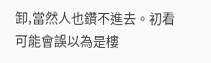卸,當然人也鑽不進去。初看可能會誤以為是樓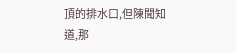頂的排水口,但陳聞知道,那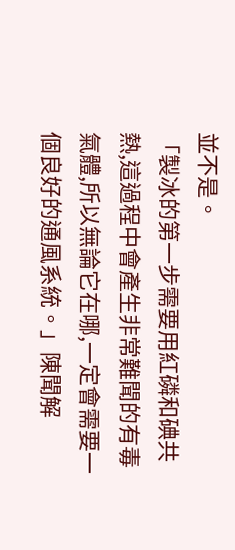並不是。
「製冰的第一步需要用紅磷和碘共熱,這過程中會產生非常難聞的有毒氣體,所以無論它在哪,一定會需要一個良好的通風系統。」陳聞解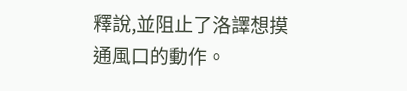釋說,並阻止了洛譯想摸通風口的動作。